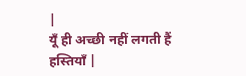|
यूँ ही अच्छी नहीं लगती हैं हस्तियाँ |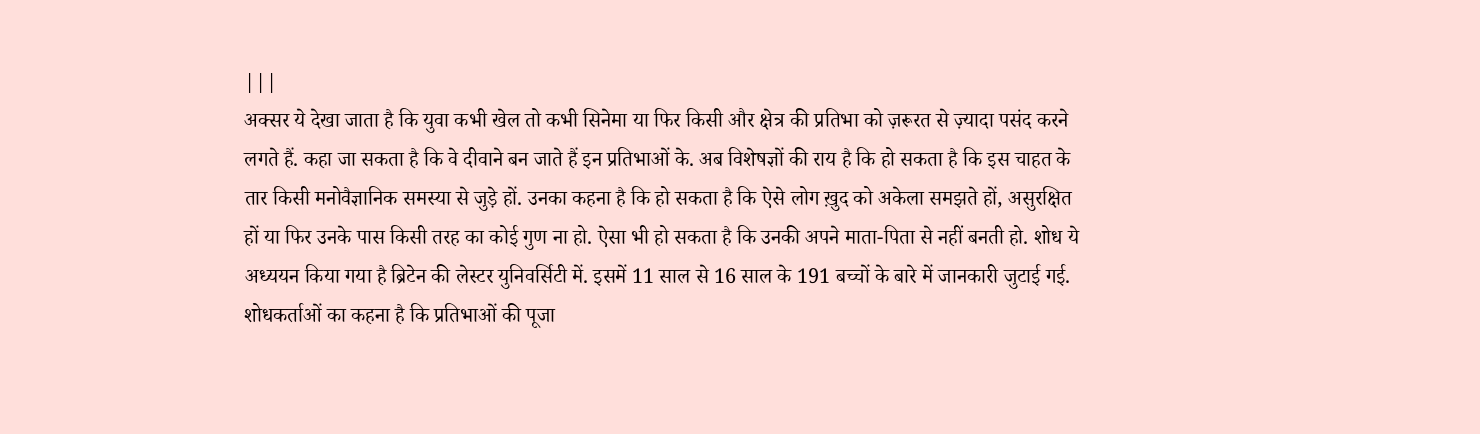|||
अक्सर ये देखा जाता है कि युवा कभी खेल तो कभी सिनेमा या फिर किसी और क्षेत्र की प्रतिभा को ज़रूरत से ज़्यादा पसंद करने लगते हैं. कहा जा सकता है कि वे दीवाने बन जाते हैं इन प्रतिभाओं के. अब विशेषज्ञों की राय है कि हो सकता है कि इस चाहत के तार किसी मनोवैज्ञानिक समस्या से जुड़े हों. उनका कहना है कि हो सकता है कि ऐसे लोग ख़ुद को अकेला समझते हों, असुरक्षित हों या फिर उनके पास किसी तरह का कोई गुण ना हो. ऐसा भी हो सकता है कि उनकी अपने माता-पिता से नहीं बनती हो. शोध ये अध्ययन किया गया है ब्रिटेन की लेस्टर युनिवर्सिटी में. इसमें 11 साल से 16 साल के 191 बच्चों के बारे में जानकारी जुटाई गई. शोधकर्ताओं का कहना है कि प्रतिभाओं की पूजा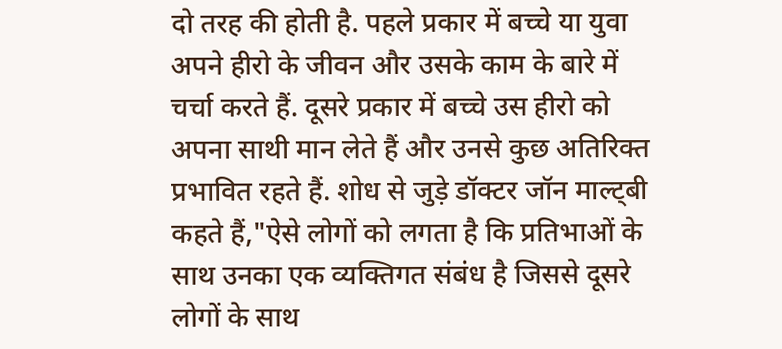दो तरह की होती है. पहले प्रकार में बच्चे या युवा अपने हीरो के जीवन और उसके काम के बारे में चर्चा करते हैं. दूसरे प्रकार में बच्चे उस हीरो को अपना साथी मान लेते हैं और उनसे कुछ अतिरिक्त प्रभावित रहते हैं. शोध से जुड़े डॉक्टर जॉन माल्ट्बी कहते हैं,"ऐसे लोगों को लगता है कि प्रतिभाओं के साथ उनका एक व्यक्तिगत संबंध है जिससे दूसरे लोगों के साथ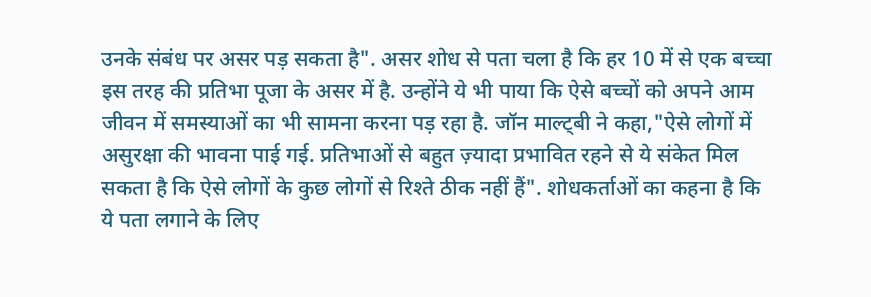उनके संबंध पर असर पड़ सकता है". असर शोध से पता चला है कि हर 10 में से एक बच्चा इस तरह की प्रतिभा पूजा के असर में है. उन्होंने ये भी पाया कि ऐसे बच्चों को अपने आम जीवन में समस्याओं का भी सामना करना पड़ रहा है. जॉन माल्ट्बी ने कहा,"ऐसे लोगों में असुरक्षा की भावना पाई गई. प्रतिभाओं से बहुत ज़्यादा प्रभावित रहने से ये संकेत मिल सकता है कि ऐसे लोगों के कुछ लोगों से रिश्ते ठीक नहीं हैं". शोधकर्ताओं का कहना है कि ये पता लगाने के लिए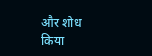और शोध किया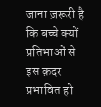जाना ज़रूरी है कि बच्चे क्यों प्रतिभाओं से इस क़दर प्रभावित हो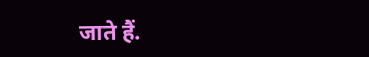जाते हैं.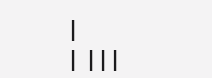|
| |||